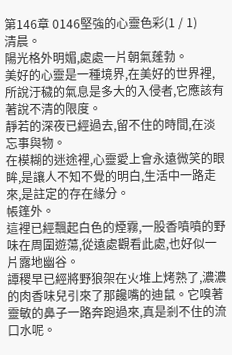第146章 0146堅強的心靈色彩(1 / 1)
清晨。
陽光格外明媚,處處一片朝氣蓬勃。
美好的心靈是一種境界,在美好的世界裡,所說汙穢的氣息是多大的入侵者,它應該有著說不清的限度。
靜若的深夜已經過去,留不住的時間,在淡忘事與物。
在模糊的迷途裡,心靈愛上會永遠微笑的眼眸,是讓人不知不覺的明白,生活中一路走來,是註定的存在緣分。
帳篷外。
這裡已經飄起白色的煙霧,一股香噴噴的野味在周圍遊蕩,從遠處觀看此處,也好似一片露地幽谷。
譚稷早已經將野狼架在火堆上烤熟了,濃濃的肉香味兒引來了那饞嘴的迪鼠。它嗅著靈敏的鼻子一路奔跑過來,真是剎不住的流口水呢。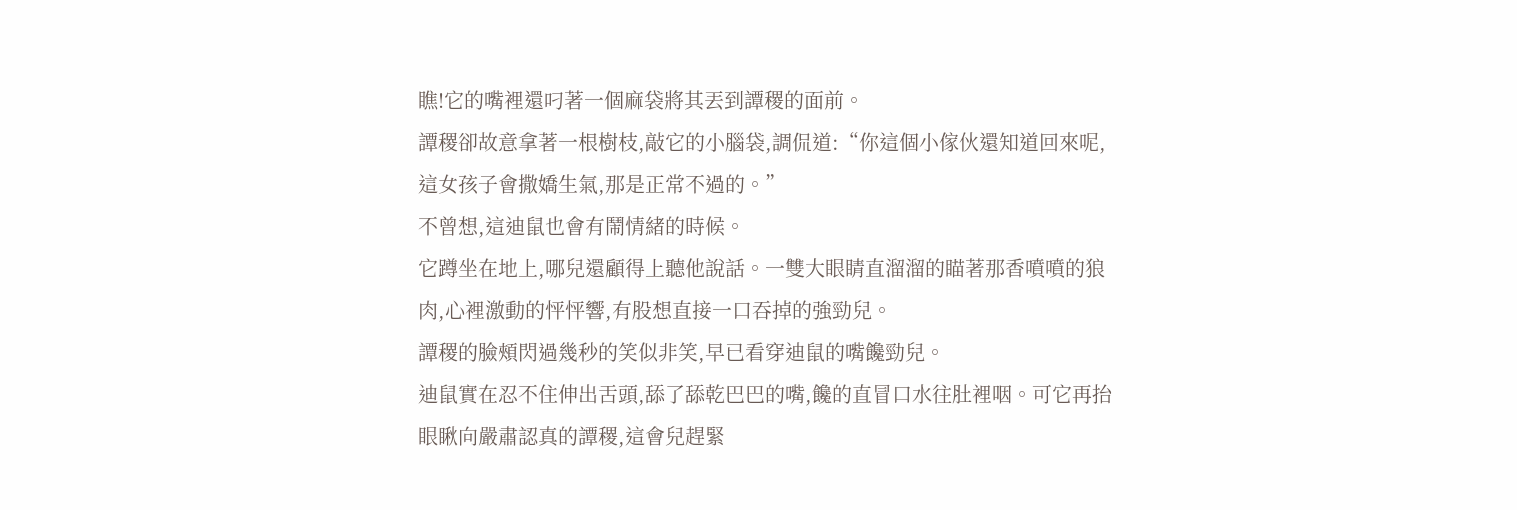瞧!它的嘴裡還叼著一個麻袋將其丟到譚稷的面前。
譚稷卻故意拿著一根樹枝,敲它的小腦袋,調侃道:“你這個小傢伙還知道回來呢,這女孩子會撒嬌生氣,那是正常不過的。”
不曾想,這迪鼠也會有鬧情緒的時候。
它蹲坐在地上,哪兒還顧得上聽他說話。一雙大眼睛直溜溜的瞄著那香噴噴的狼肉,心裡激動的怦怦響,有股想直接一口吞掉的強勁兒。
譚稷的臉頰閃過幾秒的笑似非笑,早已看穿迪鼠的嘴饞勁兒。
迪鼠實在忍不住伸出舌頭,舔了舔乾巴巴的嘴,饞的直冒口水往肚裡咽。可它再抬眼瞅向嚴肅認真的譚稷,這會兒趕緊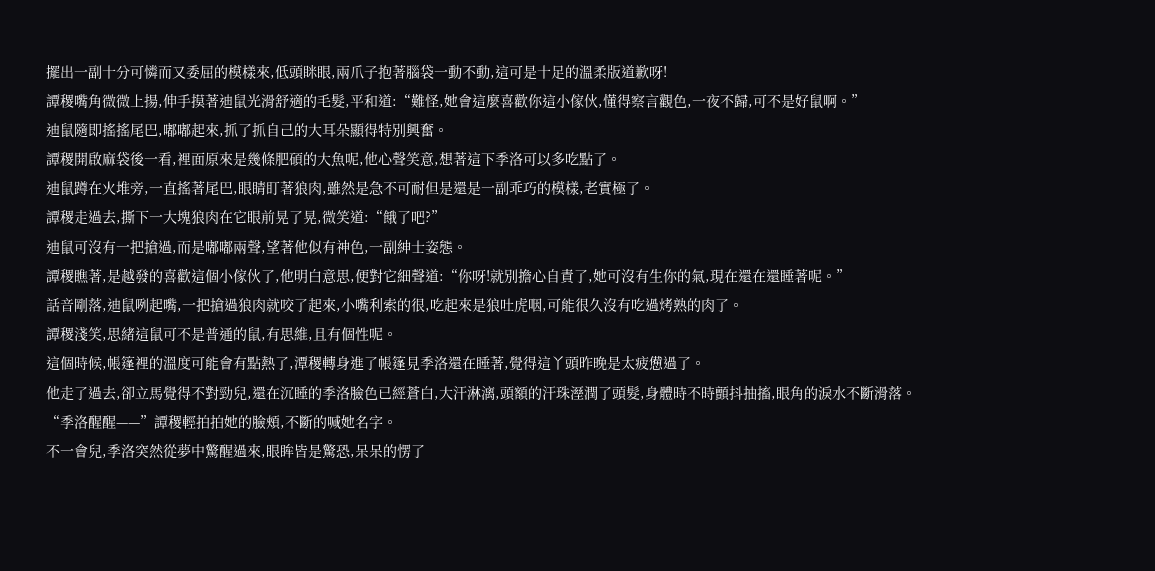擺出一副十分可憐而又委屈的模樣來,低頭眯眼,兩爪子抱著腦袋一動不動,這可是十足的溫柔版道歉呀!
譚稷嘴角微微上揚,伸手摸著迪鼠光滑舒適的毛髮,平和道:“難怪,她會這麼喜歡你這小傢伙,懂得察言觀色,一夜不歸,可不是好鼠啊。”
迪鼠隨即搖搖尾巴,嘟嘟起來,抓了抓自己的大耳朵顯得特別興奮。
譚稷開啟麻袋後一看,裡面原來是幾條肥碩的大魚呢,他心聲笑意,想著這下季洛可以多吃點了。
迪鼠蹲在火堆旁,一直搖著尾巴,眼睛盯著狼肉,雖然是急不可耐但是還是一副乖巧的模樣,老實極了。
譚稷走過去,撕下一大塊狼肉在它眼前晃了晃,微笑道:“餓了吧?”
迪鼠可沒有一把搶過,而是嘟嘟兩聲,望著他似有神色,一副紳士姿態。
譚稷瞧著,是越發的喜歡這個小傢伙了,他明白意思,便對它細聲道:“你呀!就別擔心自責了,她可沒有生你的氣,現在還在還睡著呢。”
話音剛落,迪鼠咧起嘴,一把搶過狼肉就咬了起來,小嘴利索的很,吃起來是狼吐虎咽,可能很久沒有吃過烤熟的肉了。
譚稷淺笑,思緒這鼠可不是普通的鼠,有思維,且有個性呢。
這個時候,帳篷裡的溫度可能會有點熱了,潭稷轉身進了帳篷見季洛還在睡著,覺得這丫頭昨晚是太疲憊過了。
他走了過去,卻立馬覺得不對勁兒,還在沉睡的季洛臉色已經蒼白,大汗淋漓,頭額的汗珠溼潤了頭髮,身體時不時顫抖抽搐,眼角的淚水不斷滑落。
“季洛醒醒——”譚稷輕拍拍她的臉頰,不斷的喊她名字。
不一會兒,季洛突然從夢中驚醒過來,眼眸皆是驚恐,呆呆的愣了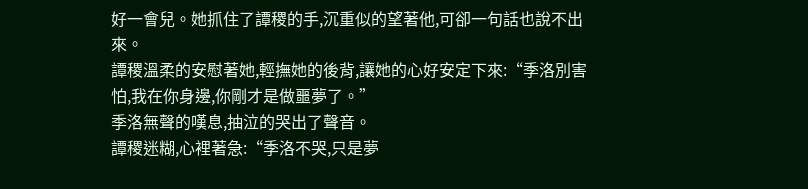好一會兒。她抓住了譚稷的手,沉重似的望著他,可卻一句話也說不出來。
譚稷溫柔的安慰著她,輕撫她的後背,讓她的心好安定下來:“季洛別害怕,我在你身邊,你剛才是做噩夢了。”
季洛無聲的嘆息,抽泣的哭出了聲音。
譚稷迷糊,心裡著急:“季洛不哭,只是夢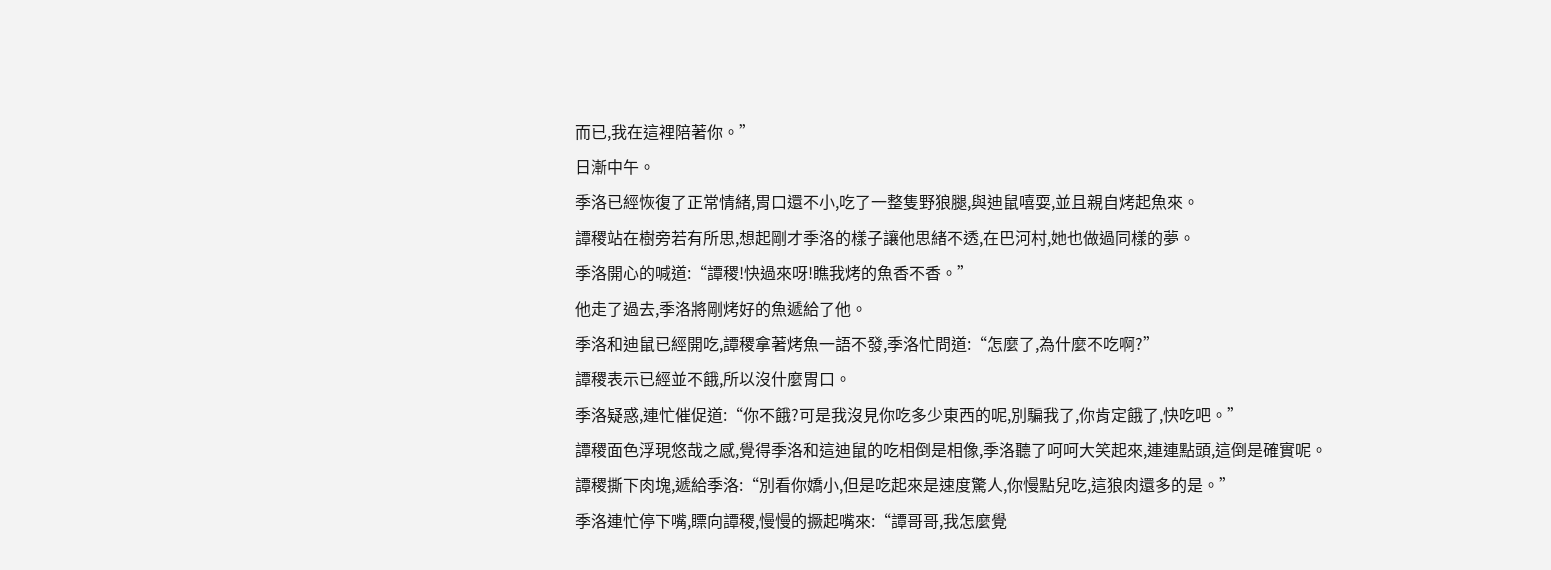而已,我在這裡陪著你。”
日漸中午。
季洛已經恢復了正常情緒,胃口還不小,吃了一整隻野狼腿,與迪鼠嘻耍,並且親自烤起魚來。
譚稷站在樹旁若有所思,想起剛才季洛的樣子讓他思緒不透,在巴河村,她也做過同樣的夢。
季洛開心的喊道:“譚稷!快過來呀!瞧我烤的魚香不香。”
他走了過去,季洛將剛烤好的魚遞給了他。
季洛和迪鼠已經開吃,譚稷拿著烤魚一語不發,季洛忙問道:“怎麼了,為什麼不吃啊?”
譚稷表示已經並不餓,所以沒什麼胃口。
季洛疑惑,連忙催促道:“你不餓?可是我沒見你吃多少東西的呢,別騙我了,你肯定餓了,快吃吧。”
譚稷面色浮現悠哉之感,覺得季洛和這迪鼠的吃相倒是相像,季洛聽了呵呵大笑起來,連連點頭,這倒是確實呢。
譚稷撕下肉塊,遞給季洛:“別看你嬌小,但是吃起來是速度驚人,你慢點兒吃,這狼肉還多的是。”
季洛連忙停下嘴,瞟向譚稷,慢慢的撅起嘴來:“譚哥哥,我怎麼覺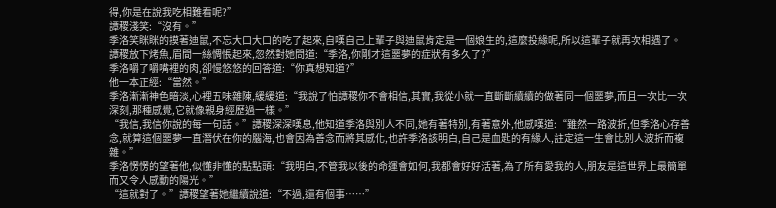得,你是在說我吃相難看呢?”
譚稷淺笑:“沒有。”
季洛笑眯眯的摸著迪鼠,不忘大口大口的吃了起來,自嘆自己上輩子與迪鼠肯定是一個娘生的,這麼投緣呢,所以這輩子就再次相遇了。
譚稷放下烤魚,眉間一絲惆悵起來,忽然對她問道:“季洛,你剛才這噩夢的症狀有多久了?”
季洛嚼了嚼嘴裡的肉,卻慢悠悠的回答道:“你真想知道?”
他一本正經:“當然。”
季洛漸漸神色暗淡,心裡五味雜陳,緩緩道:“我說了怕譚稷你不會相信,其實,我從小就一直斷斷續續的做著同一個噩夢,而且一次比一次深刻,那種感覺,它就像親身經歷過一樣。”
“我信,我信你說的每一句話。”譚稷深深嘆息,他知道季洛與別人不同,她有著特別,有著意外,他感嘆道:“雖然一路波折,但季洛心存善念,就算這個噩夢一直潛伏在你的腦海,也會因為善念而將其感化,也許季洛該明白,自己是血匙的有緣人,註定這一生會比別人波折而複雜。”
季洛愣愣的望著他,似懂非懂的點點頭:“我明白,不管我以後的命運會如何,我都會好好活著,為了所有愛我的人,朋友是這世界上最簡單而又令人感動的陽光。”
“這就對了。”譚稷望著她繼續說道:“不過,還有個事……”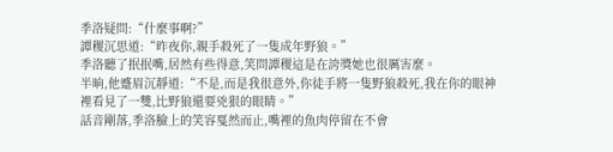季洛疑問:“什麼事啊?”
譚稷沉思道:“昨夜你,親手殺死了一隻成年野狼。”
季洛聽了抿抿嘴,居然有些得意,笑問譚稷這是在誇獎她也很厲害麼。
半晌,他蹙眉沉靜道:“不是,而是我很意外,你徒手將一隻野狼殺死,我在你的眼神裡看見了一雙,比野狼還要兇狠的眼睛。”
話音剛落,季洛臉上的笑容戛然而止,嘴裡的魚肉停留在不會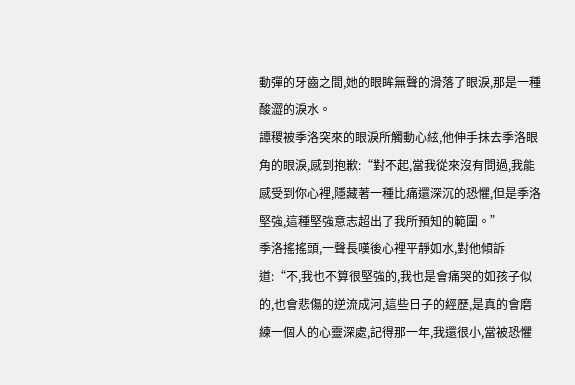動彈的牙齒之間,她的眼眸無聲的滑落了眼淚,那是一種酸澀的淚水。
譚稷被季洛突來的眼淚所觸動心絃,他伸手抹去季洛眼角的眼淚,感到抱歉:“對不起,當我從來沒有問過,我能感受到你心裡,隱藏著一種比痛還深沉的恐懼,但是季洛堅強,這種堅強意志超出了我所預知的範圍。”
季洛搖搖頭,一聲長嘆後心裡平靜如水,對他傾訴道:“不,我也不算很堅強的,我也是會痛哭的如孩子似的,也會悲傷的逆流成河,這些日子的經歷,是真的會磨練一個人的心靈深處,記得那一年,我還很小,當被恐懼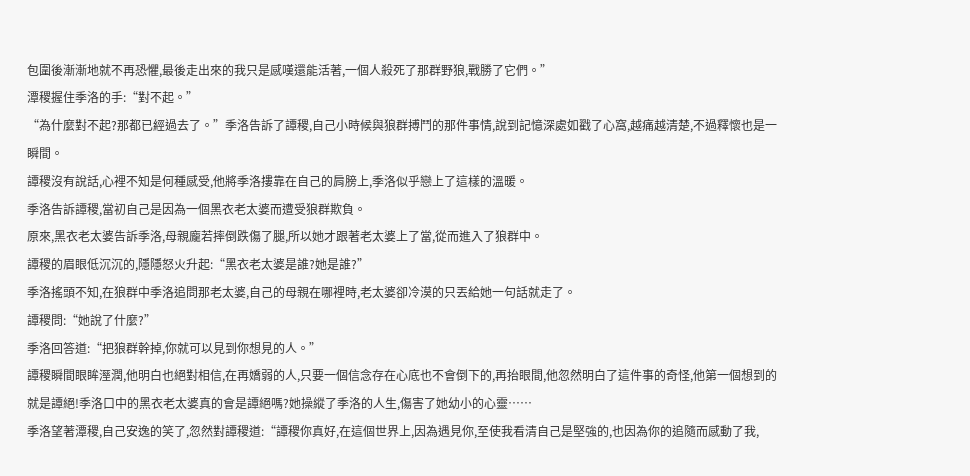包圍後漸漸地就不再恐懼,最後走出來的我只是感嘆還能活著,一個人殺死了那群野狼,戰勝了它們。”
潭稷握住季洛的手:“對不起。”
“為什麼對不起?那都已經過去了。”季洛告訴了譚稷,自己小時候與狼群搏鬥的那件事情,說到記憶深處如戳了心窩,越痛越清楚,不過釋懷也是一瞬間。
譚稷沒有說話,心裡不知是何種感受,他將季洛摟靠在自己的肩膀上,季洛似乎戀上了這樣的溫暖。
季洛告訴譚稷,當初自己是因為一個黑衣老太婆而遭受狼群欺負。
原來,黑衣老太婆告訴季洛,母親龐若摔倒跌傷了腿,所以她才跟著老太婆上了當,從而進入了狼群中。
譚稷的眉眼低沉沉的,隱隱怒火升起:“黑衣老太婆是誰?她是誰?”
季洛搖頭不知,在狼群中季洛追問那老太婆,自己的母親在哪裡時,老太婆卻冷漠的只丟給她一句話就走了。
譚稷問:“她說了什麼?”
季洛回答道:“把狼群幹掉,你就可以見到你想見的人。”
譚稷瞬間眼眸溼潤,他明白也絕對相信,在再嬌弱的人,只要一個信念存在心底也不會倒下的,再抬眼間,他忽然明白了這件事的奇怪,他第一個想到的就是譚絕!季洛口中的黑衣老太婆真的會是譚絕嗎?她操縱了季洛的人生,傷害了她幼小的心靈……
季洛望著潭稷,自己安逸的笑了,忽然對譚稷道:“譚稷你真好,在這個世界上,因為遇見你,至使我看清自己是堅強的,也因為你的追隨而感動了我,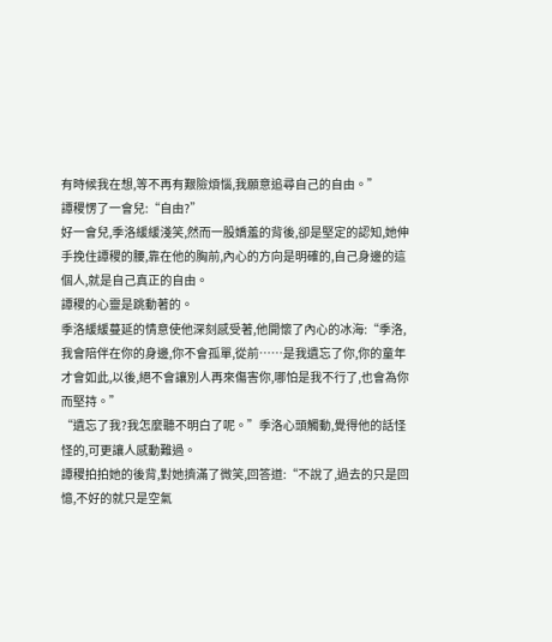有時候我在想,等不再有艱險煩惱,我願意追尋自己的自由。”
譚稷愣了一會兒:“自由?”
好一會兒,季洛緩緩淺笑,然而一股嬌羞的背後,卻是堅定的認知,她伸手挽住譚稷的腰,靠在他的胸前,內心的方向是明確的,自己身邊的這個人,就是自己真正的自由。
譚稷的心靈是跳動著的。
季洛緩緩蔓延的情意使他深刻感受著,他開懷了內心的冰海:“季洛,我會陪伴在你的身邊,你不會孤單,從前……是我遺忘了你,你的童年才會如此,以後,絕不會讓別人再來傷害你,哪怕是我不行了,也會為你而堅持。”
“遺忘了我?我怎麼聽不明白了呢。”季洛心頭觸動,覺得他的話怪怪的,可更讓人感動難過。
譚稷拍拍她的後背,對她擠滿了微笑,回答道:“不說了,過去的只是回憶,不好的就只是空氣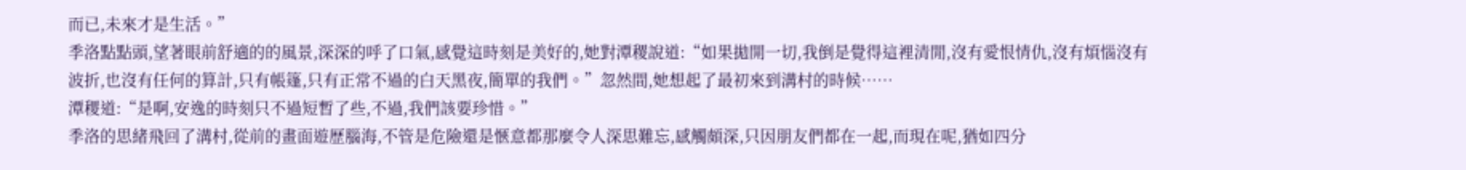而已,未來才是生活。”
季洛點點頭,望著眼前舒適的的風景,深深的呼了口氣,感覺這時刻是美好的,她對潭稷說道:“如果拋開一切,我倒是覺得這裡清閒,沒有愛恨情仇,沒有煩惱沒有波折,也沒有任何的算計,只有帳篷,只有正常不過的白天黑夜,簡單的我們。”忽然間,她想起了最初來到溝村的時候……
潭稷道:“是啊,安逸的時刻只不過短暫了些,不過,我們該要珍惜。”
季洛的思緒飛回了溝村,從前的畫面遊歷腦海,不管是危險還是愜意都那麼令人深思難忘,感觸頗深,只因朋友們都在一起,而現在呢,猶如四分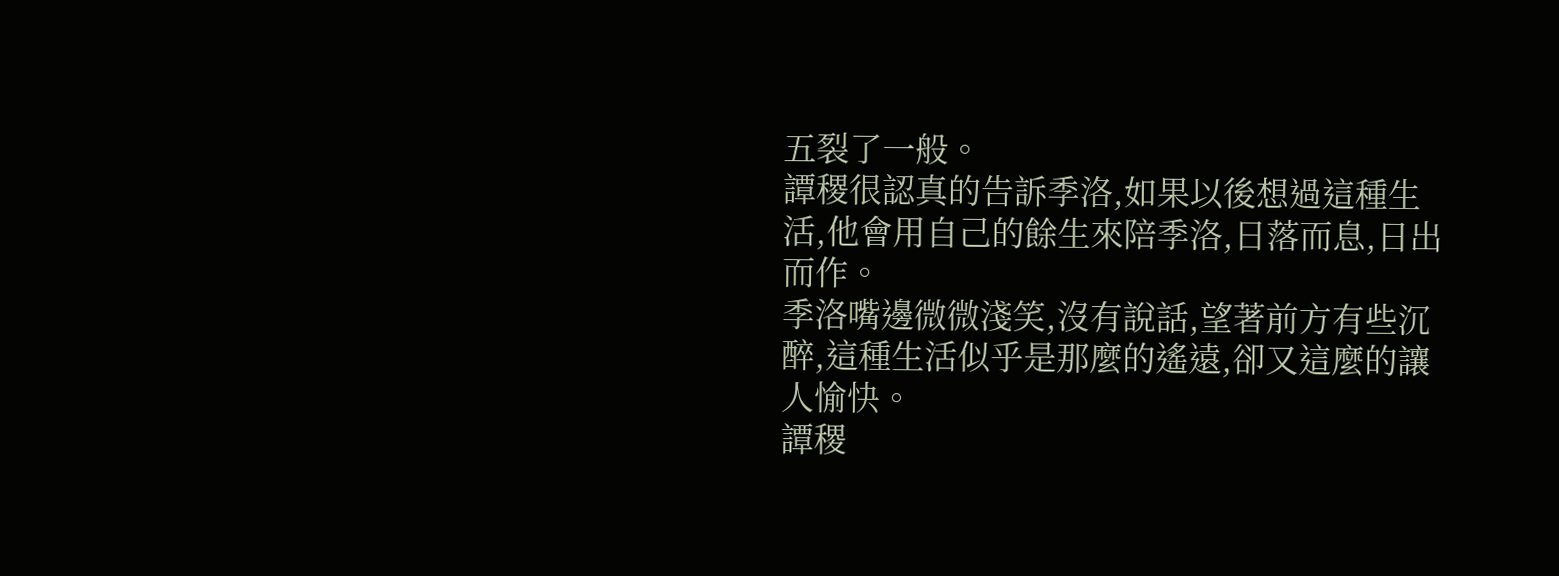五裂了一般。
譚稷很認真的告訴季洛,如果以後想過這種生活,他會用自己的餘生來陪季洛,日落而息,日出而作。
季洛嘴邊微微淺笑,沒有說話,望著前方有些沉醉,這種生活似乎是那麼的遙遠,卻又這麼的讓人愉快。
譚稷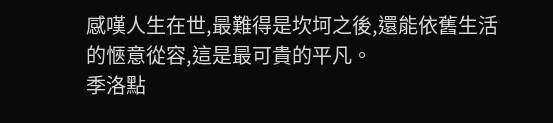感嘆人生在世,最難得是坎坷之後,還能依舊生活的愜意從容,這是最可貴的平凡。
季洛點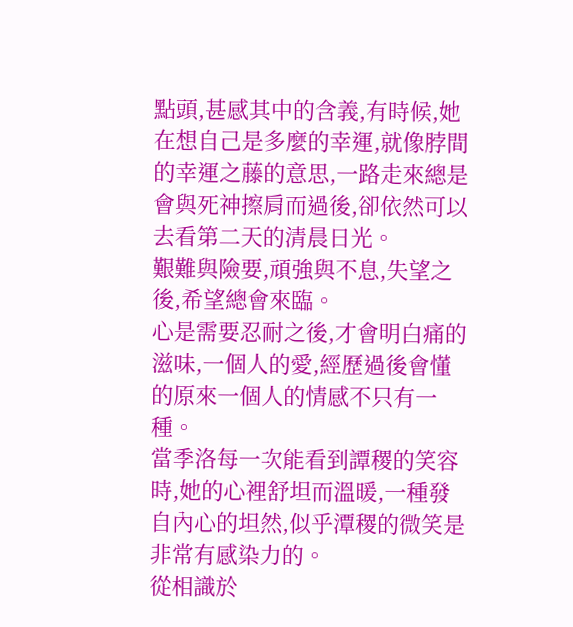點頭,甚感其中的含義,有時候,她在想自己是多麼的幸運,就像脖間的幸運之藤的意思,一路走來總是會與死神擦肩而過後,卻依然可以去看第二天的清晨日光。
艱難與險要,頑強與不息,失望之後,希望總會來臨。
心是需要忍耐之後,才會明白痛的滋味,一個人的愛,經歷過後會懂的原來一個人的情感不只有一種。
當季洛每一次能看到譚稷的笑容時,她的心裡舒坦而溫暖,一種發自內心的坦然,似乎潭稷的微笑是非常有感染力的。
從相識於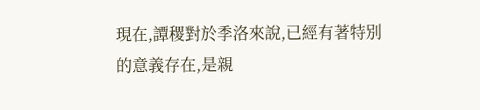現在,譚稷對於季洛來說,已經有著特別的意義存在,是親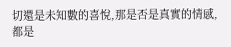切還是未知數的喜悅,那是否是真實的情感,都是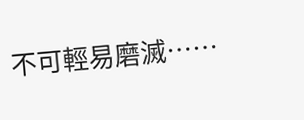不可輕易磨滅……